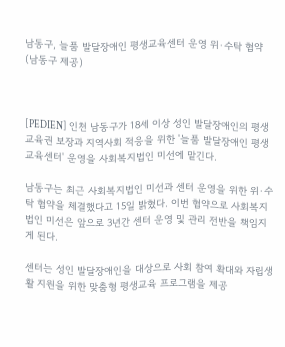남동구, 늘품 발달장애인 평생교육센터 운영 위·수탁 협약 (남동구 제공)



[PEDIEN] 인천 남동구가 18세 이상 성인 발달장애인의 평생 교육권 보장과 지역사회 적응을 위한 '늘품 발달장애인 평생교육센터' 운영을 사회복지법인 미선에 맡긴다.

남동구는 최근 사회복지법인 미선과 센터 운영을 위한 위·수탁 협약을 체결했다고 15일 밝혔다. 이번 협약으로 사회복지법인 미선은 앞으로 3년간 센터 운영 및 관리 전반을 책임지게 된다.

센터는 성인 발달장애인을 대상으로 사회 참여 확대와 자립생활 지원을 위한 맞춤형 평생교육 프로그램을 제공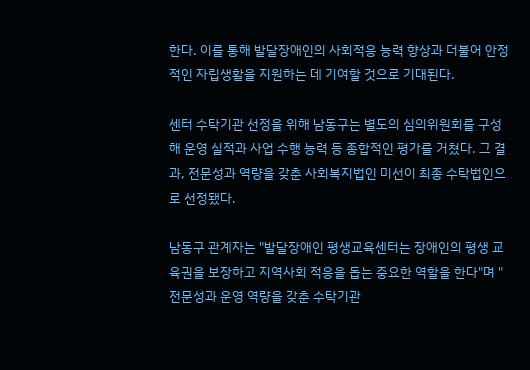한다. 이를 통해 발달장애인의 사회적응 능력 향상과 더불어 안정적인 자립생활을 지원하는 데 기여할 것으로 기대된다.

센터 수탁기관 선정을 위해 남동구는 별도의 심의위원회를 구성해 운영 실적과 사업 수행 능력 등 종합적인 평가를 거쳤다. 그 결과, 전문성과 역량을 갖춘 사회복지법인 미선이 최종 수탁법인으로 선정됐다.

남동구 관계자는 "발달장애인 평생교육센터는 장애인의 평생 교육권을 보장하고 지역사회 적응을 돕는 중요한 역할을 한다"며 "전문성과 운영 역량을 갖춘 수탁기관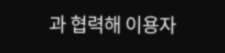과 협력해 이용자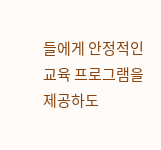들에게 안정적인 교육 프로그램을 제공하도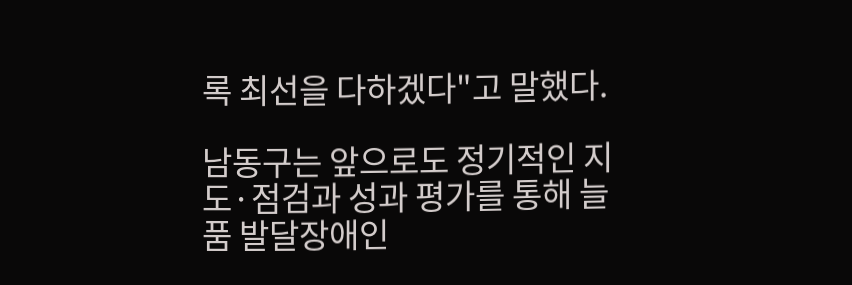록 최선을 다하겠다"고 말했다.

남동구는 앞으로도 정기적인 지도·점검과 성과 평가를 통해 늘품 발달장애인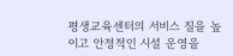평생교육센터의 서비스 질을 높이고 안정적인 시설 운영을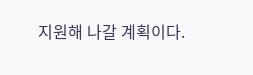지원해 나갈 계획이다.